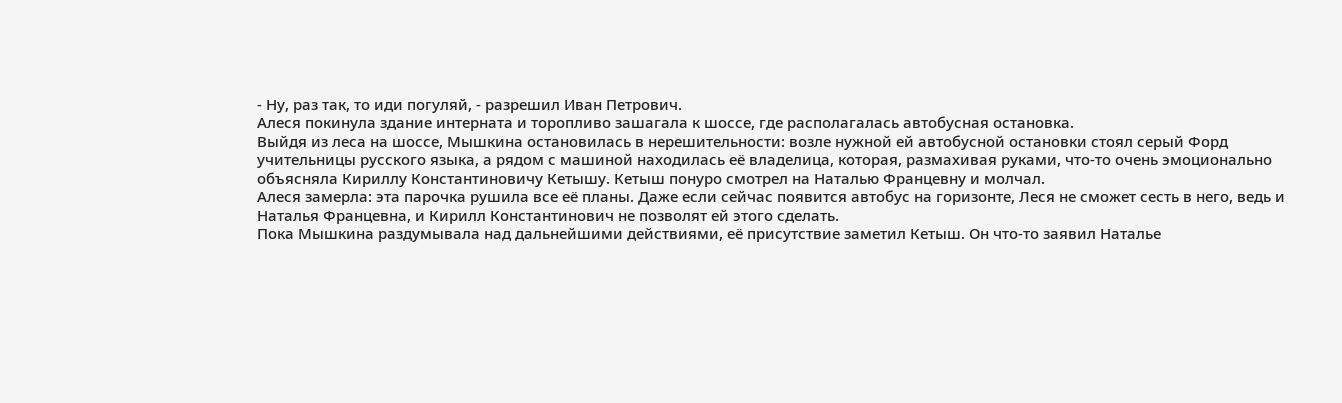- Ну, раз так, то иди погуляй, - разрешил Иван Петрович.
Алеся покинула здание интерната и торопливо зашагала к шоссе, где располагалась автобусная остановка.
Выйдя из леса на шоссе, Мышкина остановилась в нерешительности: возле нужной ей автобусной остановки стоял серый Форд учительницы русского языка, а рядом с машиной находилась её владелица, которая, размахивая руками, что-то очень эмоционально объясняла Кириллу Константиновичу Кетышу. Кетыш понуро смотрел на Наталью Францевну и молчал.
Алеся замерла: эта парочка рушила все её планы. Даже если сейчас появится автобус на горизонте, Леся не сможет сесть в него, ведь и Наталья Францевна, и Кирилл Константинович не позволят ей этого сделать.
Пока Мышкина раздумывала над дальнейшими действиями, её присутствие заметил Кетыш. Он что-то заявил Наталье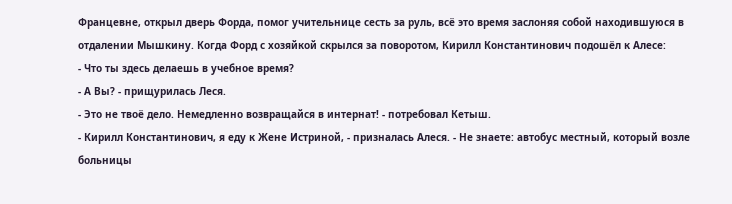Францевне, открыл дверь Форда, помог учительнице сесть за руль, всё это время заслоняя собой находившуюся в отдалении Мышкину. Когда Форд с хозяйкой скрылся за поворотом, Кирилл Константинович подошёл к Алесе:
- Что ты здесь делаешь в учебное время?
- А Вы? - прищурилась Леся.
- Это не твоё дело. Немедленно возвращайся в интернат! - потребовал Кетыш.
- Кирилл Константинович, я еду к Жене Истриной, - призналась Алеся. - Не знаете: автобус местный, который возле больницы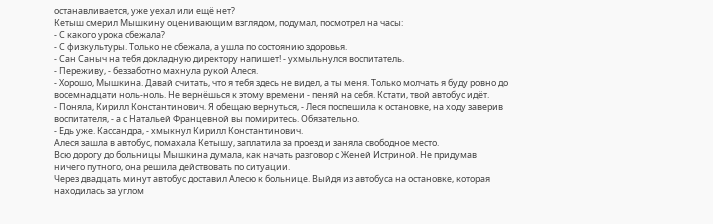останавливается, уже уехал или ещё нет?
Кетыш смерил Мышкину оценивающим взглядом, подумал, посмотрел на часы:
- С какого урока сбежала?
- С физкультуры. Только не сбежала, а ушла по состоянию здоровья.
- Сан Саныч на тебя докладную директору напишет! - ухмыльнулся воспитатель.
- Переживу, - беззаботно махнула рукой Алеся.
- Хорошо, Мышкина. Давай считать, что я тебя здесь не видел, а ты меня. Только молчать я буду ровно до восемнадцати ноль-ноль. Не вернёшься к этому времени - пеняй на себя. Кстати, твой автобус идёт.
- Поняла, Кирилл Константинович. Я обещаю вернуться, - Леся поспешила к остановке, на ходу заверив воспитателя, - а с Натальей Францевной вы помиритесь. Обязательно.
- Едь уже. Кассандра, - хмыкнул Кирилл Константинович.
Алеся зашла в автобус, помахала Кетышу, заплатила за проезд и заняла свободное место.
Всю дорогу до больницы Мышкина думала, как начать разговор с Женей Истриной. Не придумав ничего путного, она решила действовать по ситуации.
Через двадцать минут автобус доставил Алесю к больнице. Выйдя из автобуса на остановке, которая находилась за углом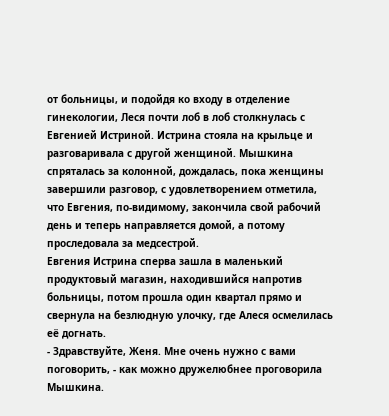от больницы, и подойдя ко входу в отделение гинекологии, Леся почти лоб в лоб столкнулась с Евгенией Истриной. Истрина стояла на крыльце и разговаривала с другой женщиной. Мышкина спряталась за колонной, дождалась, пока женщины завершили разговор, с удовлетворением отметила, что Евгения, по-видимому, закончила свой рабочий день и теперь направляется домой, а потому проследовала за медсестрой.
Евгения Истрина сперва зашла в маленький продуктовый магазин, находившийся напротив больницы, потом прошла один квартал прямо и свернула на безлюдную улочку, где Алеся осмелилась её догнать.
- Здравствуйте, Женя. Мне очень нужно с вами поговорить, - как можно дружелюбнее проговорила Мышкина.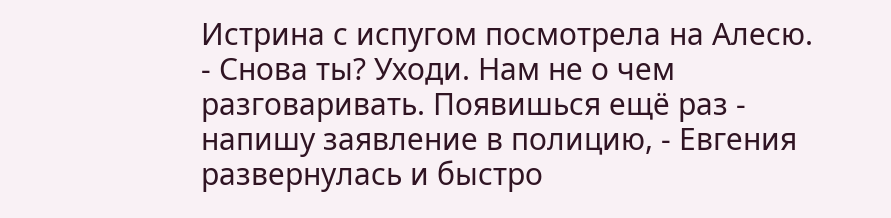Истрина с испугом посмотрела на Алесю.
- Снова ты? Уходи. Нам не о чем разговаривать. Появишься ещё раз - напишу заявление в полицию, - Евгения развернулась и быстро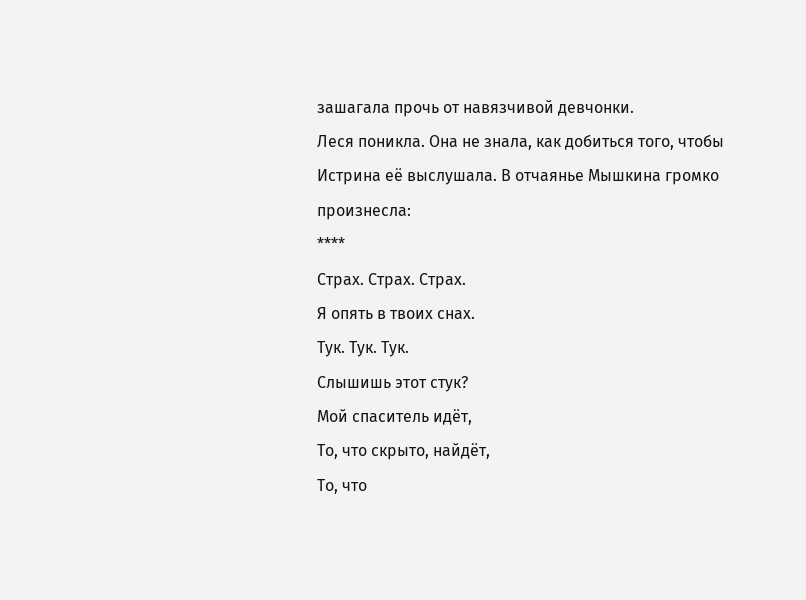зашагала прочь от навязчивой девчонки.
Леся поникла. Она не знала, как добиться того, чтобы Истрина её выслушала. В отчаянье Мышкина громко произнесла:
****
Страх. Страх. Страх.
Я опять в твоих снах.
Тук. Тук. Тук.
Слышишь этот стук?
Мой спаситель идёт,
То, что скрыто, найдёт,
То, что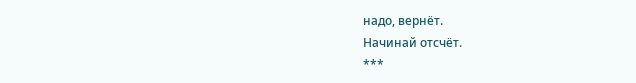надо, вернёт.
Начинай отсчёт.
***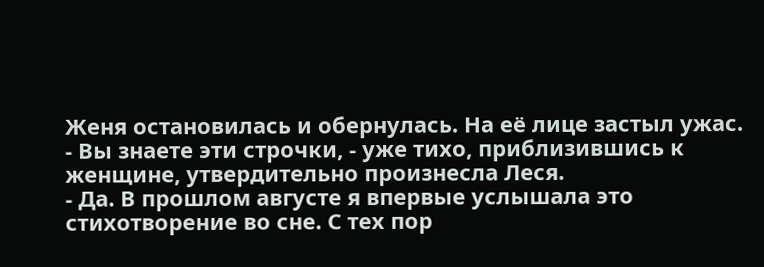Женя остановилась и обернулась. На её лице застыл ужас.
- Вы знаете эти строчки, - уже тихо, приблизившись к женщине, утвердительно произнесла Леся.
- Да. В прошлом августе я впервые услышала это стихотворение во сне. С тех пор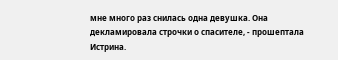мне много раз снилась одна девушка. Она декламировала строчки о спасителе, - прошептала Истрина.